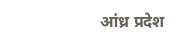आंध्र प्रदेश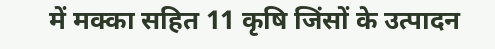में मक्का सहित 11 कृषि जिंसों के उत्पादन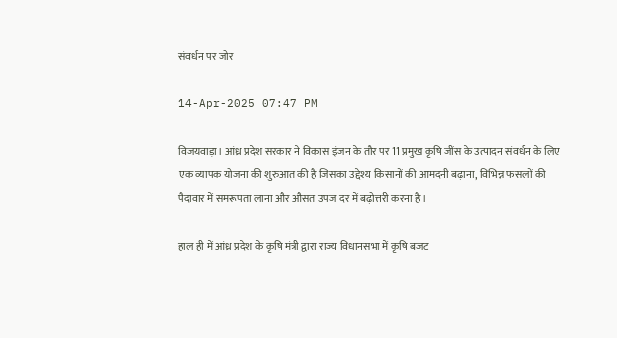संवर्धन पर जोर

14-Apr-2025 07:47 PM

विजयवाड़ा। आंध्र प्रदेश सरकार ने विकास इंजन के तौर पर 11 प्रमुख कृषि जींस के उत्पादन संवर्धन के लिए एक व्यापक योजना की शुरुआत की है जिसका उद्देश्य किसानों की आमदनी बढ़ाना, विभिन्न फसलों की पैदावार में समरूपता लाना और औसत उपज दर में बढ़ोत्तरी करना है।

हाल ही में आंध्र प्रदेश के कृषि मंत्री द्वारा राज्य विधानसभा में कृषि बजट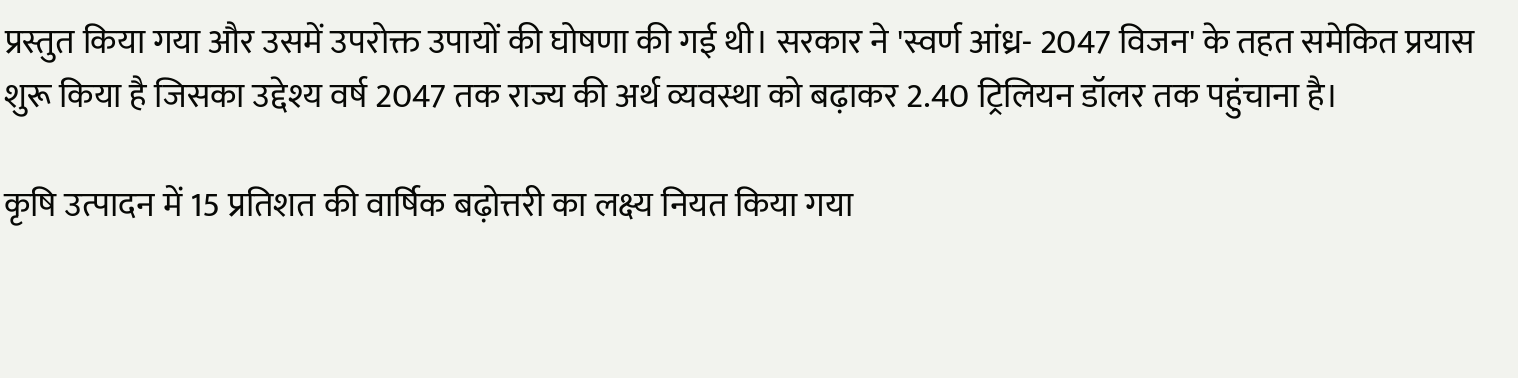प्रस्तुत किया गया और उसमें उपरोक्त उपायों की घोषणा की गई थी। सरकार ने 'स्वर्ण आंध्र- 2047 विजन' के तहत समेकित प्रयास शुरू किया है जिसका उद्देश्य वर्ष 2047 तक राज्य की अर्थ व्यवस्था को बढ़ाकर 2.40 ट्रिलियन डॉलर तक पहुंचाना है।

कृषि उत्पादन में 15 प्रतिशत की वार्षिक बढ़ोत्तरी का लक्ष्य नियत किया गया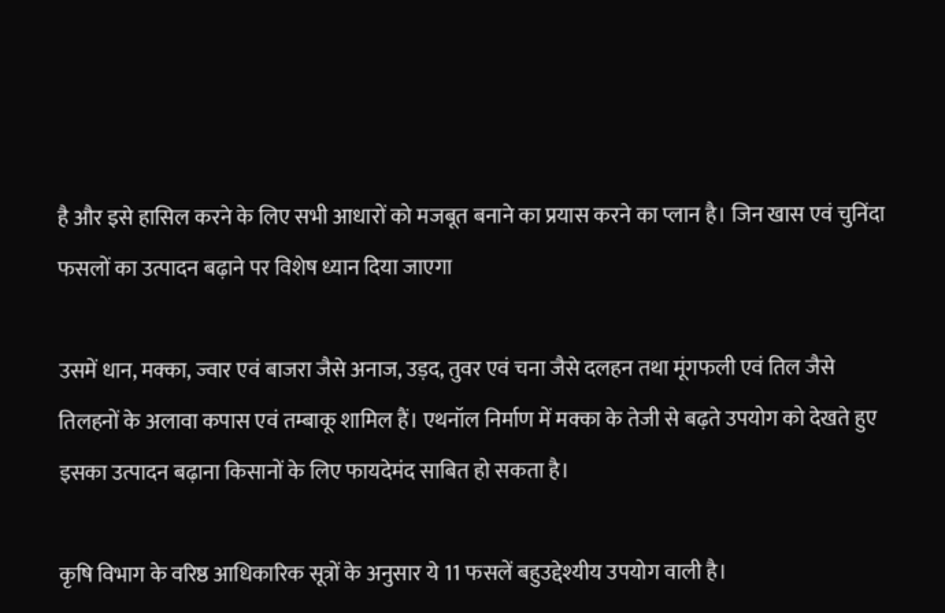है और इसे हासिल करने के लिए सभी आधारों को मजबूत बनाने का प्रयास करने का प्लान है। जिन खास एवं चुनिंदा फसलों का उत्पादन बढ़ाने पर विशेष ध्यान दिया जाएगा

उसमें धान, मक्का, ज्वार एवं बाजरा जैसे अनाज, उड़द, तुवर एवं चना जैसे दलहन तथा मूंगफली एवं तिल जैसे तिलहनों के अलावा कपास एवं तम्बाकू शामिल हैं। एथनॉल निर्माण में मक्का के तेजी से बढ़ते उपयोग को देखते हुए इसका उत्पादन बढ़ाना किसानों के लिए फायदेमंद साबित हो सकता है।

कृषि विभाग के वरिष्ठ आधिकारिक सूत्रों के अनुसार ये 11 फसलें बहुउद्देश्यीय उपयोग वाली है।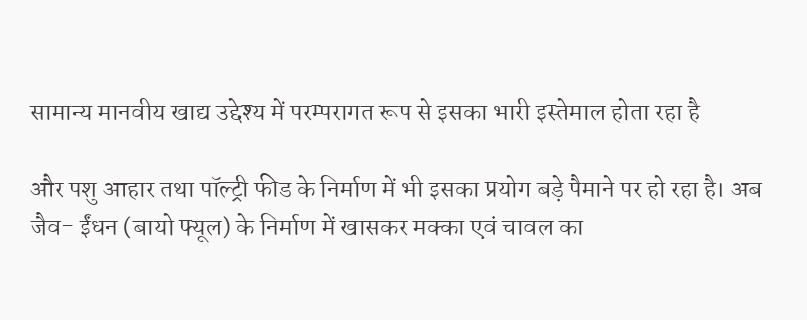सामान्य मानवीय खाद्य उद्देश्य में परम्परागत रूप से इसका भारी इस्तेमाल होता रहा है

और पशु आहार तथा पॉल्ट्री फीड के निर्माण में भी इसका प्रयोग बड़े पैमाने पर हो रहा है। अब जैव- ईंधन (बायो फ्यूल) के निर्माण में खासकर मक्का एवं चावल का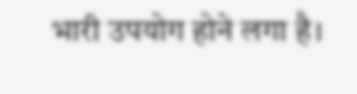भारी उपयोग होने लगा है।